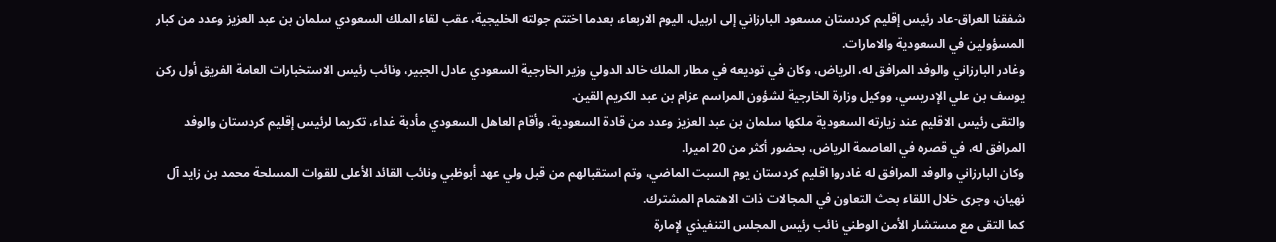شفقنا العراق-عاد رئيس إقليم كردستان مسعود البارزاني إلى اربيل، اليوم الاربعاء، بعدما اختتم جولته الخليجية، عقب لقاء الملك السعودي سلمان بن عبد العزيز وعدد من كبار المسؤولين في السعودية والامارات.
وغادر البارزاني والوفد المرافق له، الرياض، وكان في توديعه في مطار الملك خالد الدولي وزير الخارجية السعودي عادل الجبير، ونائب رئيس الاستخبارات العامة الفريق أول ركن يوسف بن علي الإدريسي، ووكيل وزارة الخارجية لشؤون المراسم عزام بن عبد الكريم القين.
والتقى رئيس الاقليم عند زيارته السعودية ملكها سلمان بن عبد العزيز وعدد من قادة السعودية، وأقام العاهل السعودي مأدبة غداء، تكريما لرئيس إقليم كردستان والوفد المرافق له، في قصره في العاصمة الرياض، بحضور أكثر من 20 اميرا.
وكان البارزاني والوفد المرافق له غادروا اقليم كردستان يوم السبت الماضي، وتم استقبالهم من قبل ولي عهد أبوظبي ونائب القائد الأعلى للقوات المسلحة محمد بن زايد آل نهيان، وجرى خلال اللقاء بحث التعاون في المجالات ذات الاهتمام المشترك.
كما التقى مع مستشار الأمن الوطني نائب رئيس المجلس التنفيذي لإمارة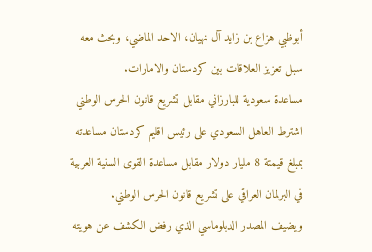أبوظبي هزاع بن زايد آل نهيان، الاحد الماضي، وبحث معه سبل تعزيز العلاقات بين كردستان والامارات.
مساعدة سعودية للبارزاني مقابل تشريع قانون الحرس الوطني
اشترط العاهل السعودي على رئيس اقليم كردستان مساعدته بمبلغ قيمتة 8 مليار دولار مقابل مساعدة القوى السنية العربية في البرلمان العراقي على تشريع قانون الحرس الوطني.
ويضيف المصدر الدبلوماسي الذي رفض الكشف عن هويته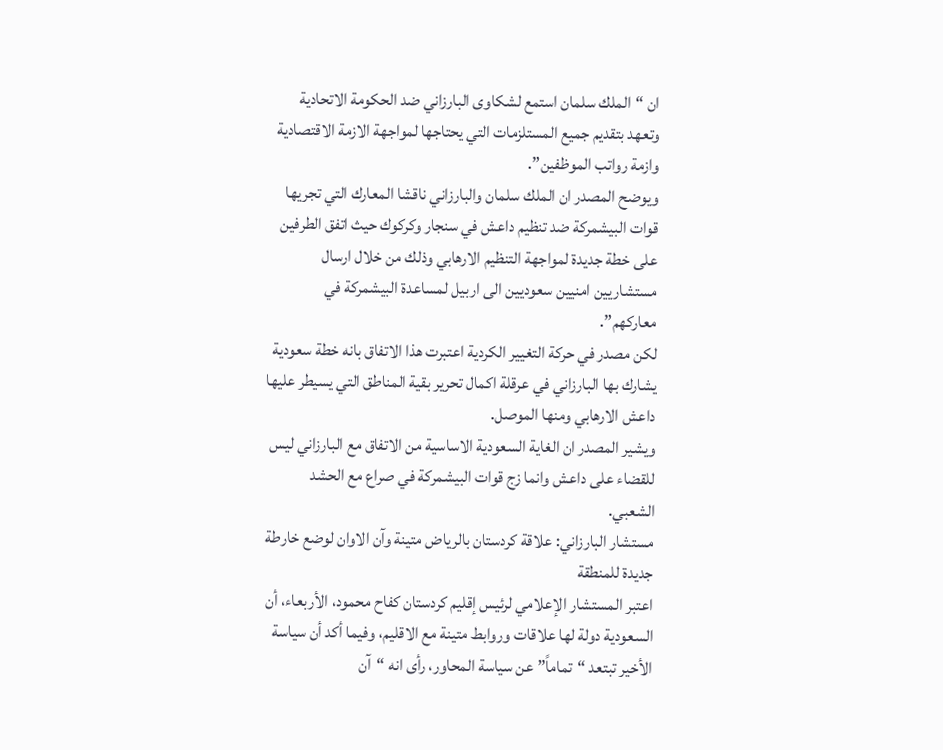ان “الملك سلمان استمع لشكاوى البارزاني ضد الحكومة الاتحادية وتعهد بتقديم جميع المستلزمات التي يحتاجها لمواجهة الازمة الاقتصادية وازمة رواتب الموظفين”.
ويوضح المصدر ان الملك سلمان والبارزاني ناقشا المعارك التي تجريها قوات البيشمركة ضد تنظيم داعش في سنجار وكركوك حيث اتفق الطرفين على خطة جديدة لمواجهة التنظيم الارهابي وذلك من خلال ارسال مستشاريين امنيين سعوديين الى اربيل لمساعدة البيشمركة في معاركهم”.
لكن مصدر في حركة التغيير الكردية اعتبرت هذا الاتفاق بانه خطة سعودية يشارك بها البارزاني في عرقلة اكمال تحرير بقية المناطق التي يسيطر عليها داعش الارهابي ومنها الموصل.
ويشير المصدر ان الغاية السعودية الاساسية من الاتفاق مع البارزاني ليس للقضاء على داعش وانما زج قوات البيشمركة في صراع مع الحشد الشعبي.
مستشار البارزاني: علاقة كردستان بالرياض متينة وآن الاوان لوضع خارطة جديدة للمنطقة
اعتبر المستشار الإعلامي لرئيس إقليم كردستان كفاح محمود، الأربعاء، أن السعودية دولة لها علاقات وروابط متينة مع الاقليم، وفيما أكد أن سياسة الأخير تبتعد “تماماً” عن سياسة المحاور، رأى انه “آن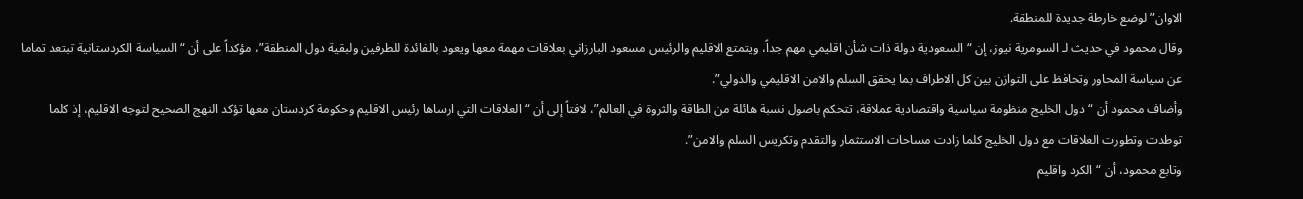الاوان” لوضع خارطة جديدة للمنطقة.
وقال محمود في حديث لـ السومرية نيوز، إن “السعودية دولة ذات شأن اقليمي مهم جداً، ويتمتع الاقليم والرئيس مسعود البارزاني بعلاقات مهمة معها ويعود بالفائدة للطرفين ولبقية دول المنطقة”، مؤكداً على أن “السياسة الكردستانية تبتعد تماما عن سياسة المحاور وتحافظ على التوازن بين كل الاطراف بما يحقق السلم والامن الاقليمي والدولي”.
وأضاف محمود أن “دول الخليج منظومة سياسية واقتصادية عملاقة، تتحكم باصول نسبة هائلة من الطاقة والثروة في العالم”، لافتاً إلى أن “العلاقات التي ارساها رئيس الاقليم وحكومة كردستان معها تؤكد النهج الصحيح لتوجه الاقليم، إذ كلما توطدت وتطورت العلاقات مع دول الخليج كلما زادت مساحات الاستثمار والتقدم وتكريس السلم والامن”.
وتابع محمود، أن “الكرد واقليم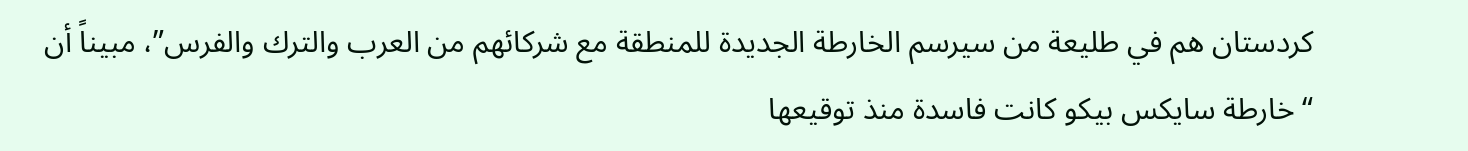كردستان هم في طليعة من سيرسم الخارطة الجديدة للمنطقة مع شركائهم من العرب والترك والفرس”، مبيناً أن “خارطة سايكس بيكو كانت فاسدة منذ توقيعها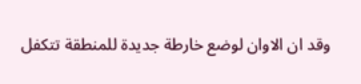وقد ان الاوان لوضع خارطة جديدة للمنطقة تتكفل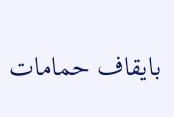بايقاف حمامات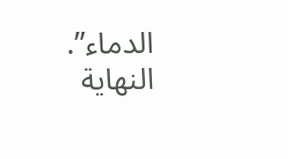الدماء”.
النهاية